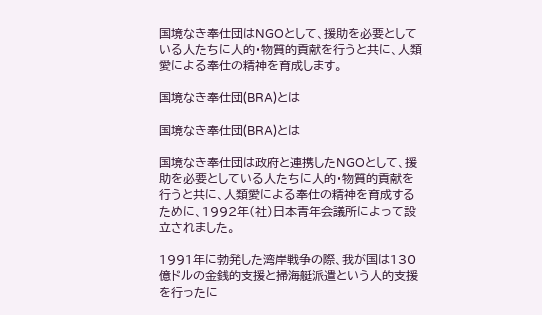国境なき奉仕団はNGOとして、援助を必要としている人たちに人的・物質的貢献を行うと共に、人類愛による奉仕の精神を育成します。

国境なき奉仕団(BRA)とは

国境なき奉仕団(BRA)とは

国境なき奉仕団は政府と連携したNGOとして、援助を必要としている人たちに人的・物質的貢献を行うと共に、人類愛による奉仕の精神を育成するために、1992年(社)日本青年会議所によって設立されました。

1991年に勃発した湾岸戦争の際、我が国は130億ドルの金銭的支援と掃海艇派遣という人的支援を行ったに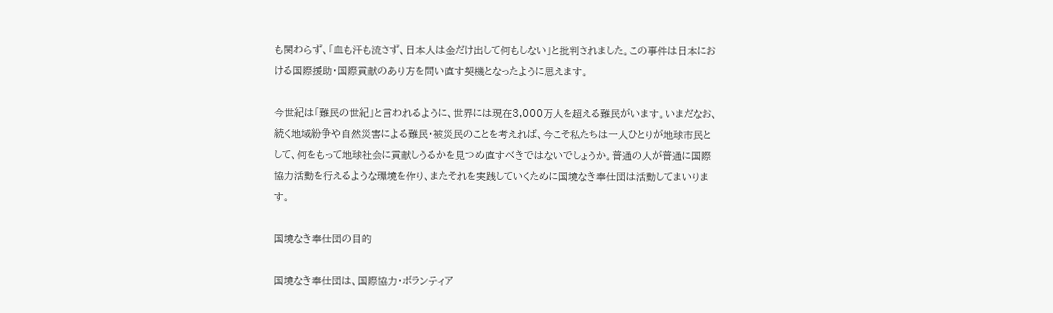も関わらず、「血も汗も流さず、日本人は金だけ出して何もしない」と批判されました。この事件は日本における国際援助・国際貢献のあり方を問い直す契機となったように思えます。

今世紀は「難民の世紀」と言われるように、世界には現在3,000万人を超える難民がいます。いまだなお、続く地域紛争や自然災害による難民・被災民のことを考えれば、今こそ私たちは一人ひとりが地球市民として、何をもって地球社会に貢献しうるかを見つめ直すべきではないでしょうか。普通の人が普通に国際協力活動を行えるような環境を作り、またそれを実践していくために国境なき奉仕団は活動してまいります。

国境なき奉仕団の目的

国境なき奉仕団は、国際協力・ボランティア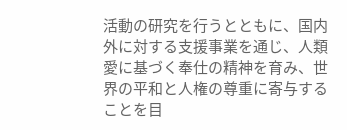活動の研究を行うとともに、国内外に対する支援事業を通じ、人類愛に基づく奉仕の精神を育み、世界の平和と人権の尊重に寄与することを目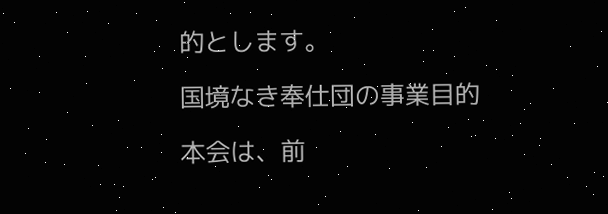的とします。

国境なき奉仕団の事業目的

本会は、前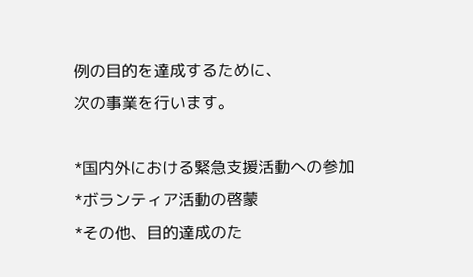例の目的を達成するために、
次の事業を行います。

*国内外における緊急支援活動への参加
*ボランティア活動の啓蒙
*その他、目的達成のた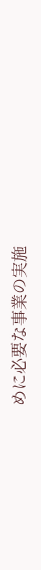めに必要な事業の実施